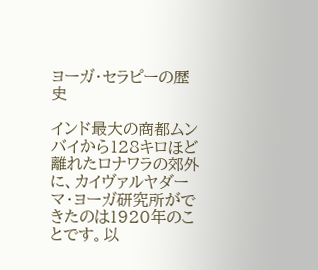ヨーガ・セラピーの歴史

インド最大の商都ムンバイから128キロほど離れたロナワラの郊外に、カイヴァルヤダーマ・ヨーガ研究所ができたのは1920年のことです。以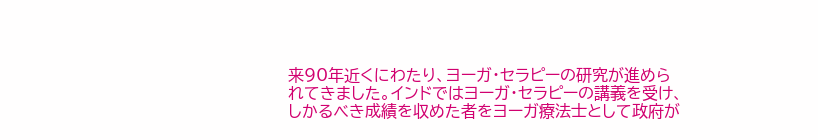来90年近くにわたり、ヨーガ・セラピーの研究が進められてきました。インドではヨーガ・セラピーの講義を受け、しかるべき成績を収めた者をヨーガ療法士として政府が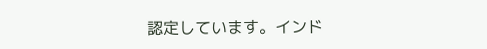認定しています。インド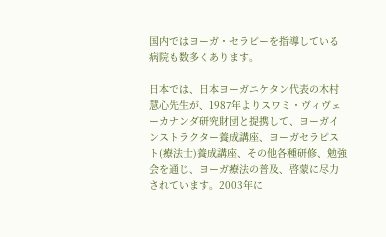国内ではヨーガ・セラピーを指導している病院も数多くあります。

日本では、日本ヨーガニケタン代表の木村慧心先生が、1987年よりスワミ・ヴィヴェーカナンダ研究財団と提携して、ヨーガインストラクター養成講座、ヨーガセラピスト(療法士)養成講座、その他各種研修、勉強会を通じ、ヨーガ療法の普及、啓蒙に尽力されています。2003年に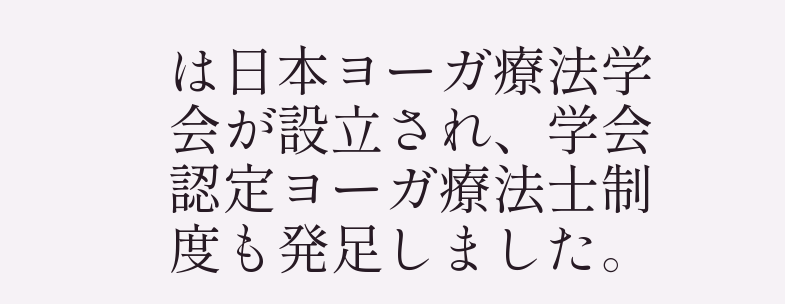は日本ヨーガ療法学会が設立され、学会認定ヨーガ療法士制度も発足しました。